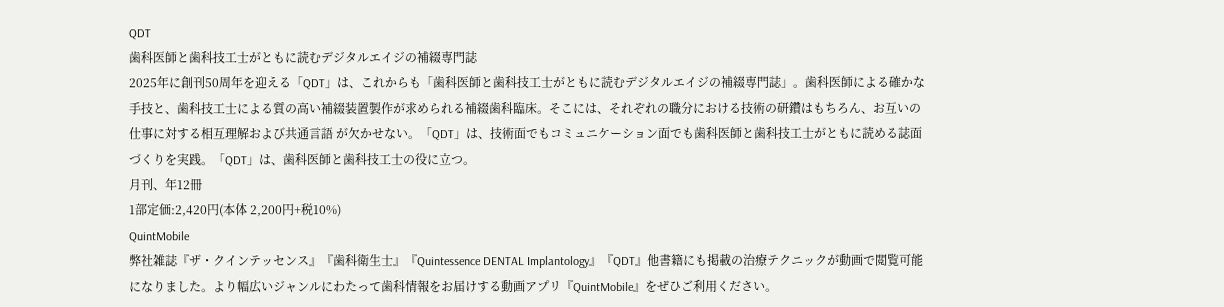QDT
歯科医師と歯科技工士がともに読むデジタルエイジの補綴専門誌
2025年に創刊50周年を迎える「QDT」は、これからも「歯科医師と歯科技工士がともに読むデジタルエイジの補綴専門誌」。歯科医師による確かな手技と、歯科技工士による質の高い補綴装置製作が求められる補綴歯科臨床。そこには、それぞれの職分における技術の研鑽はもちろん、お互いの仕事に対する相互理解および共通言語 が欠かせない。「QDT」は、技術面でもコミュニケーション面でも歯科医師と歯科技工士がともに読める誌面づくりを実践。「QDT」は、歯科医師と歯科技工士の役に立つ。
月刊、年12冊
1部定価:2,420円(本体 2,200円+税10%)
QuintMobile
弊社雑誌『ザ・クインテッセンス』『歯科衛生士』『Quintessence DENTAL Implantology』『QDT』他書籍にも掲載の治療テクニックが動画で閲覧可能になりました。より幅広いジャンルにわたって歯科情報をお届けする動画アプリ『QuintMobile』をぜひご利用ください。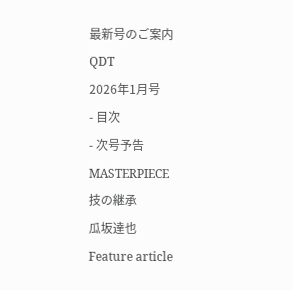最新号のご案内
QDT
2026年1月号
- 目次
- 次号予告
MASTERPIECE
技の継承
瓜坂達也
Feature article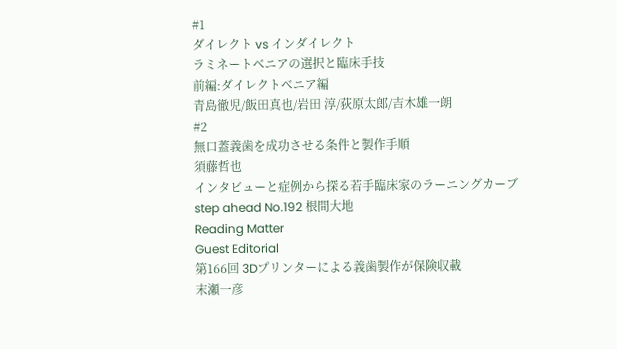#1
ダイレクト vs インダイレクト
ラミネートベニアの選択と臨床手技
前編:ダイレクトベニア編
青島徹児/飯田真也/岩田 淳/荻原太郎/吉木雄一朗
#2
無口蓋義歯を成功させる条件と製作手順
須藤哲也
インタビューと症例から探る若手臨床家のラーニングカーブ
step ahead No.192 根間大地
Reading Matter
Guest Editorial
第166回 3Dプリンターによる義歯製作が保険収載
末瀬一彦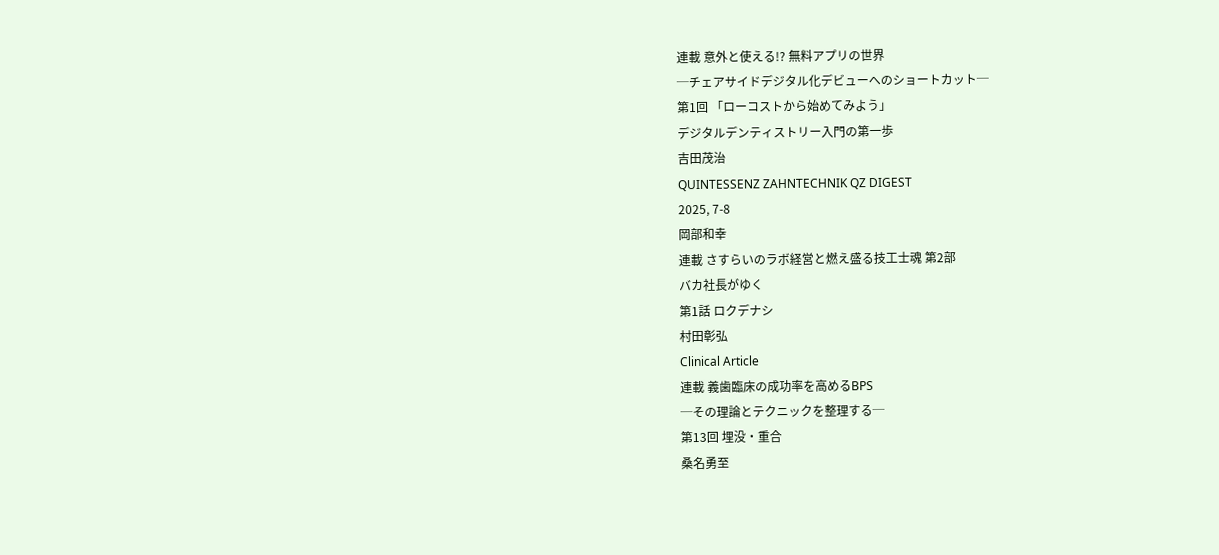連載 意外と使える!? 無料アプリの世界
─チェアサイドデジタル化デビューへのショートカット─
第1回 「ローコストから始めてみよう」
デジタルデンティストリー入門の第一歩
吉田茂治
QUINTESSENZ ZAHNTECHNIK QZ DIGEST
2025, 7-8
岡部和幸
連載 さすらいのラボ経営と燃え盛る技工士魂 第2部
バカ社長がゆく
第1話 ロクデナシ
村田彰弘
Clinical Article
連載 義歯臨床の成功率を高めるBPS
─その理論とテクニックを整理する─
第13回 埋没・重合
桑名勇至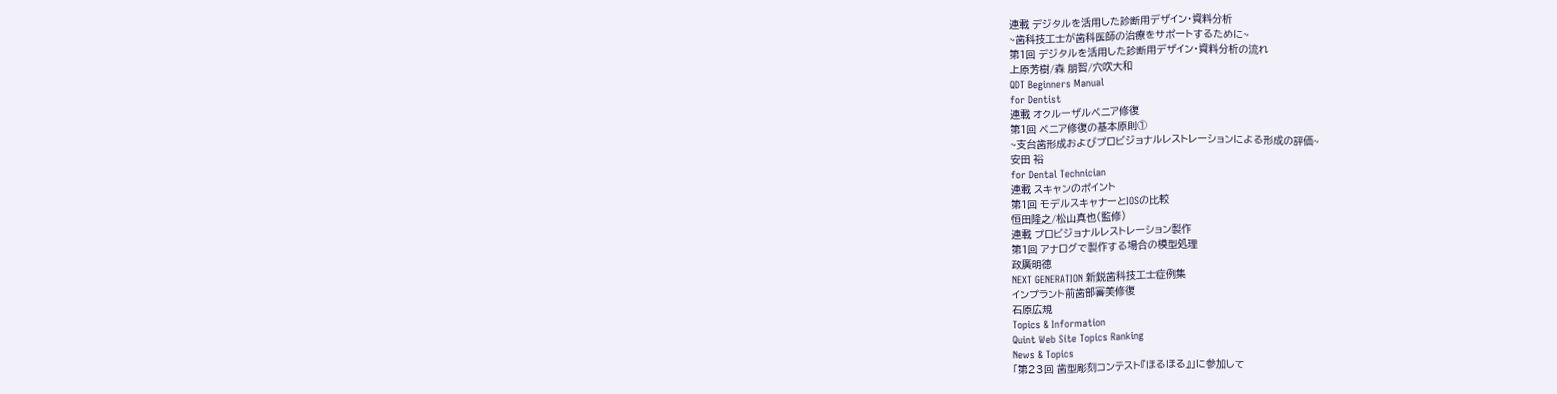連載 デジタルを活用した診断用デザイン・資料分析
~歯科技工士が歯科医師の治療をサポートするために~
第1回 デジタルを活用した診断用デザイン・資料分析の流れ
上原芳樹/森 朋智/穴吹大和
QDT Beginners Manual
for Dentist
連載 オクルーザルベニア修復
第1回 ベニア修復の基本原則①
~支台歯形成およびプロビジョナルレストレーションによる形成の評価~
安田 裕
for Dental Technician
連載 スキャンのポイント
第1回 モデルスキャナーとIOSの比較
恒田隆之/松山真也(監修)
連載 プロビジョナルレストレーション製作
第1回 アナログで製作する場合の模型処理
政廣明徳
NEXT GENERATION 新鋭歯科技工士症例集
インプラント前歯部審美修復
石原広規
Topics & Information
Quint Web Site Topics Ranking
News & Topics
「第23回 歯型彫刻コンテスト『ほるほる』」に参加して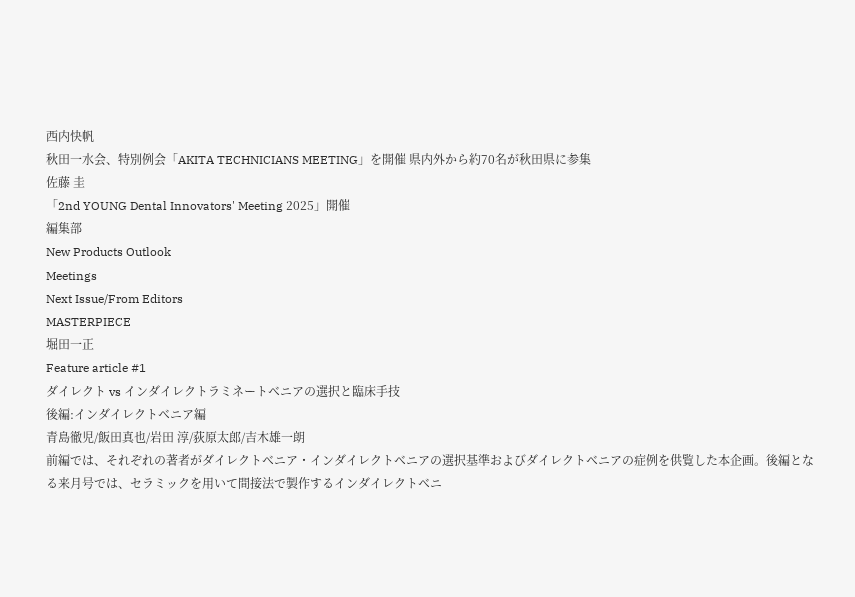西内快帆
秋田一水会、特別例会「AKITA TECHNICIANS MEETING」を開催 県内外から約70名が秋田県に参集
佐藤 圭
「2nd YOUNG Dental Innovators' Meeting 2025」開催
編集部
New Products Outlook
Meetings
Next Issue/From Editors
MASTERPIECE
堀田一正
Feature article #1
ダイレクト vs インダイレクトラミネートベニアの選択と臨床手技
後編:インダイレクトベニア編
青島徹児/飯田真也/岩田 淳/荻原太郎/吉木雄一朗
前編では、それぞれの著者がダイレクトベニア・インダイレクトベニアの選択基準およびダイレクトベニアの症例を供覧した本企画。後編となる来月号では、セラミックを用いて間接法で製作するインダイレクトベニ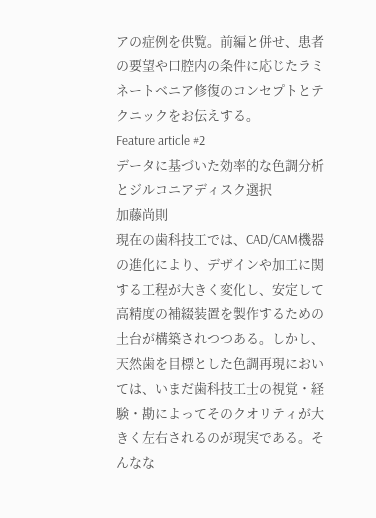アの症例を供覧。前編と併せ、患者の要望や口腔内の条件に応じたラミネートベニア修復のコンセプトとテクニックをお伝えする。
Feature article #2
データに基づいた効率的な色調分析とジルコニアディスク選択
加藤尚則
現在の歯科技工では、CAD/CAM機器の進化により、デザインや加工に関する工程が大きく変化し、安定して高精度の補綴装置を製作するための土台が構築されつつある。しかし、天然歯を目標とした色調再現においては、いまだ歯科技工士の視覚・経験・勘によってそのクオリティが大きく左右されるのが現実である。そんなな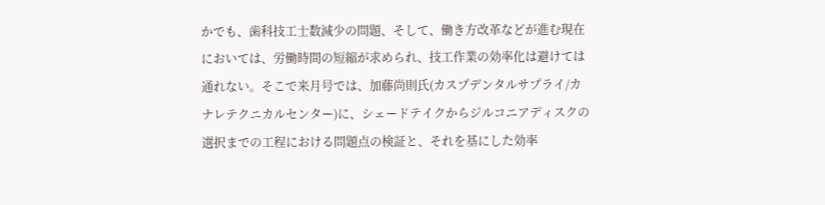かでも、歯科技工士数減少の問題、そして、働き方改革などが進む現在においては、労働時間の短縮が求められ、技工作業の効率化は避けては通れない。そこで来月号では、加藤尚則氏(カスプデンタルサプライ/カナレテクニカルセンター)に、シェードテイクからジルコニアディスクの選択までの工程における問題点の検証と、それを基にした効率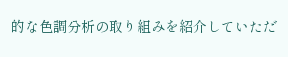的な色調分析の取り組みを紹介していただ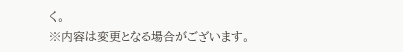く。
※内容は変更となる場合がございます。